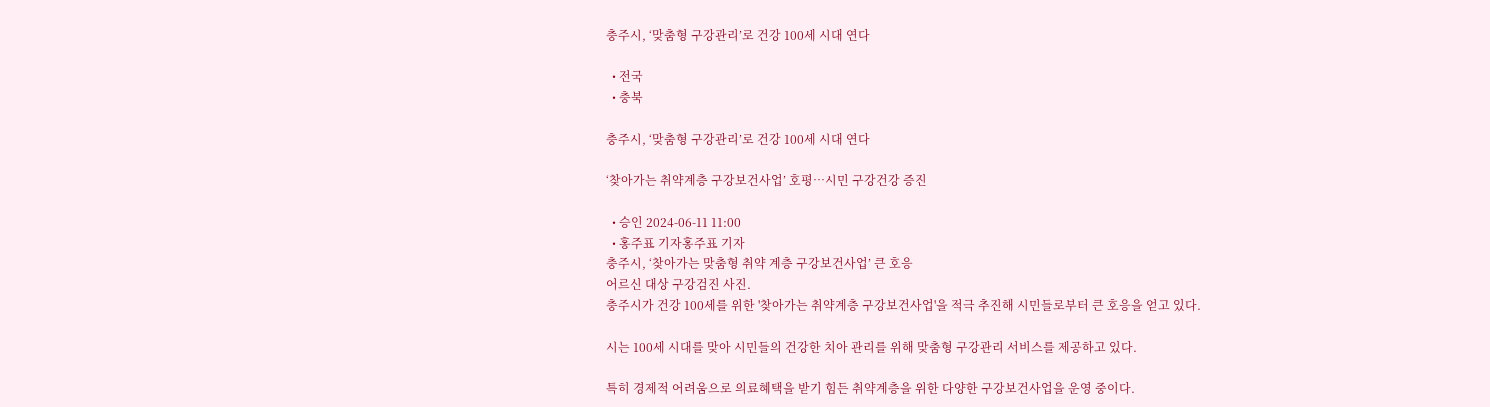충주시, ‘맞춤형 구강관리’로 건강 100세 시대 연다

  • 전국
  • 충북

충주시, ‘맞춤형 구강관리’로 건강 100세 시대 연다

‘찾아가는 취약계층 구강보건사업’ 호평…시민 구강건강 증진

  • 승인 2024-06-11 11:00
  • 홍주표 기자홍주표 기자
충주시, ‘찾아가는 맞춤형 취약 계층 구강보건사업’ 큰 호응
어르신 대상 구강검진 사진.
충주시가 건강 100세를 위한 '찾아가는 취약계층 구강보건사업'을 적극 추진해 시민들로부터 큰 호응을 얻고 있다.

시는 100세 시대를 맞아 시민들의 건강한 치아 관리를 위해 맞춤형 구강관리 서비스를 제공하고 있다.

특히 경제적 어려움으로 의료혜택을 받기 힘든 취약계층을 위한 다양한 구강보건사업을 운영 중이다.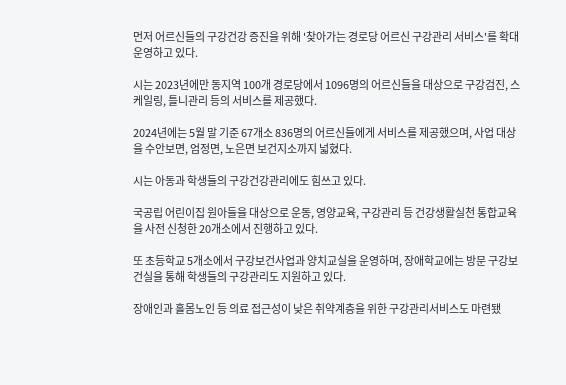먼저 어르신들의 구강건강 증진을 위해 '찾아가는 경로당 어르신 구강관리 서비스'를 확대 운영하고 있다.

시는 2023년에만 동지역 100개 경로당에서 1096명의 어르신들을 대상으로 구강검진, 스케일링, 틀니관리 등의 서비스를 제공했다.

2024년에는 5월 말 기준 67개소 836명의 어르신들에게 서비스를 제공했으며, 사업 대상을 수안보면, 엄정면, 노은면 보건지소까지 넓혔다.

시는 아동과 학생들의 구강건강관리에도 힘쓰고 있다.

국공립 어린이집 원아들을 대상으로 운동, 영양교육, 구강관리 등 건강생활실천 통합교육을 사전 신청한 20개소에서 진행하고 있다.

또 초등학교 5개소에서 구강보건사업과 양치교실을 운영하며, 장애학교에는 방문 구강보건실을 통해 학생들의 구강관리도 지원하고 있다.

장애인과 홀몸노인 등 의료 접근성이 낮은 취약계층을 위한 구강관리서비스도 마련됐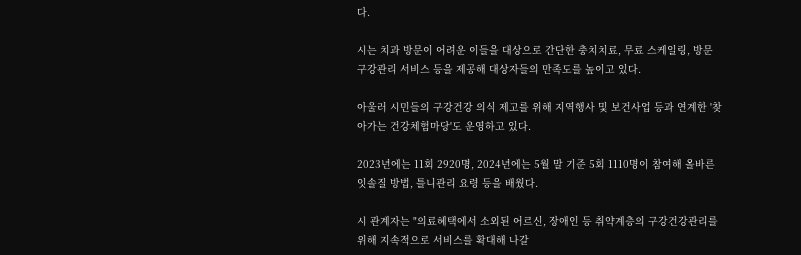다.

시는 치과 방문이 어려운 이들을 대상으로 간단한 충치치료, 무료 스케일링, 방문 구강관리 서비스 등을 제공해 대상자들의 만족도를 높이고 있다.

아울러 시민들의 구강건강 의식 제고를 위해 지역행사 및 보건사업 등과 연계한 '찾아가는 건강체험마당'도 운영하고 있다.

2023년에는 11회 2920명, 2024년에는 5월 말 기준 5회 1110명이 참여해 올바른 잇솔질 방법, 틀니관리 요령 등을 배웠다.

시 관계자는 "의료혜택에서 소외된 어르신, 장애인 등 취약계층의 구강건강관리를 위해 지속적으로 서비스를 확대해 나갈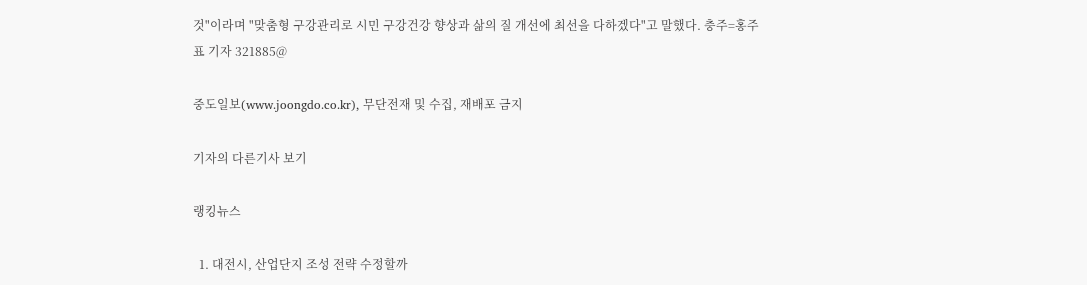것"이라며 "맞춤형 구강관리로 시민 구강건강 향상과 삶의 질 개선에 최선을 다하겠다"고 말했다. 충주=홍주표 기자 321885@

중도일보(www.joongdo.co.kr), 무단전재 및 수집, 재배포 금지

기자의 다른기사 보기

랭킹뉴스

  1. 대전시, 산업단지 조성 전략 수정할까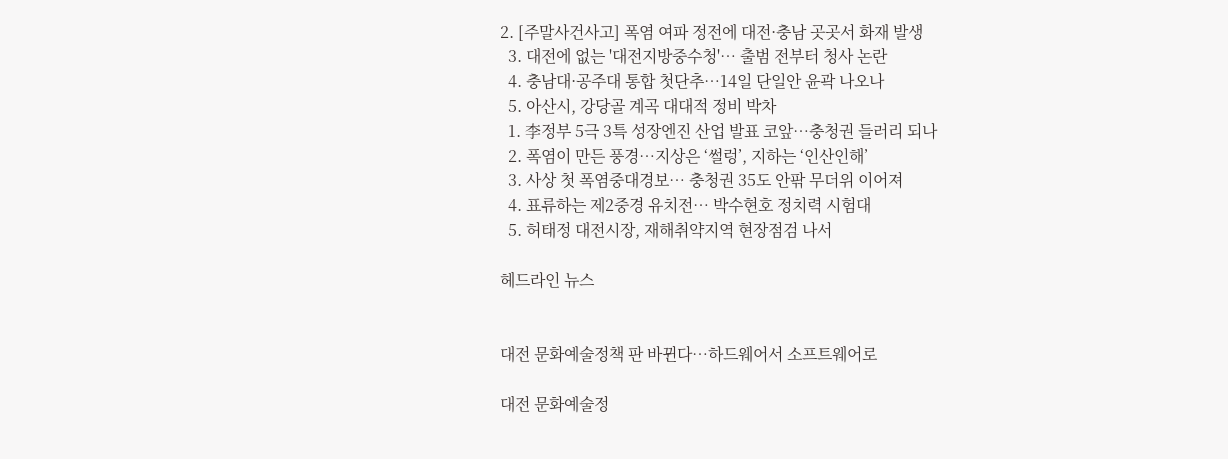2. [주말사건사고] 폭염 여파 정전에 대전·충남 곳곳서 화재 발생
  3. 대전에 없는 '대전지방중수청'… 출범 전부터 청사 논란
  4. 충남대·공주대 통합 첫단추…14일 단일안 윤곽 나오나
  5. 아산시, 강당골 계곡 대대적 정비 박차
  1. 李정부 5극 3특 성장엔진 산업 발표 코앞…충청권 들러리 되나
  2. 폭염이 만든 풍경…지상은 ‘썰렁’, 지하는 ‘인산인해’
  3. 사상 첫 폭염중대경보… 충청권 35도 안팎 무더위 이어져
  4. 표류하는 제2중경 유치전… 박수현호 정치력 시험대
  5. 허태정 대전시장, 재해취약지역 현장점검 나서

헤드라인 뉴스


대전 문화예술정책 판 바뀐다…하드웨어서 소프트웨어로

대전 문화예술정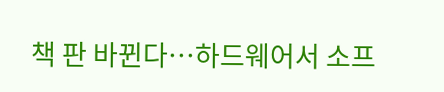책 판 바뀐다…하드웨어서 소프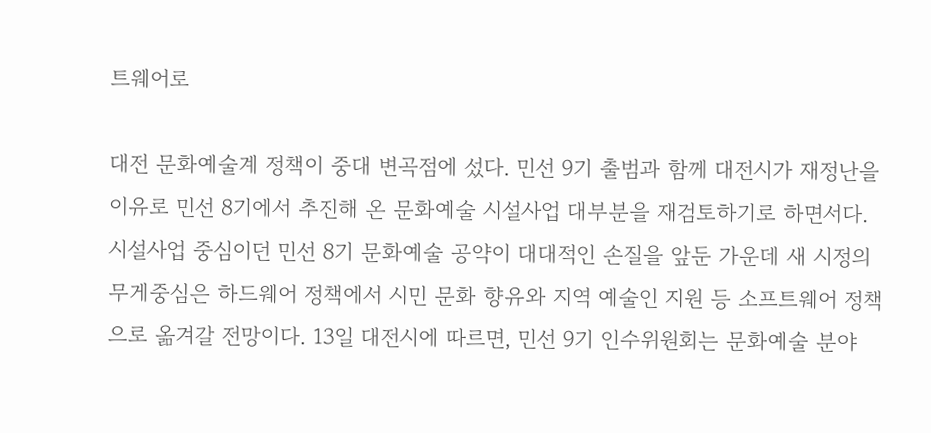트웨어로

대전 문화예술계 정책이 중대 변곡점에 섰다. 민선 9기 출범과 함께 대전시가 재정난을 이유로 민선 8기에서 추진해 온 문화예술 시설사업 대부분을 재검토하기로 하면서다. 시설사업 중심이던 민선 8기 문화예술 공약이 대대적인 손질을 앞둔 가운데 새 시정의 무게중심은 하드웨어 정책에서 시민 문화 향유와 지역 예술인 지원 등 소프트웨어 정책으로 옮겨갈 전망이다. 13일 대전시에 따르면, 민선 9기 인수위원회는 문화예술 분야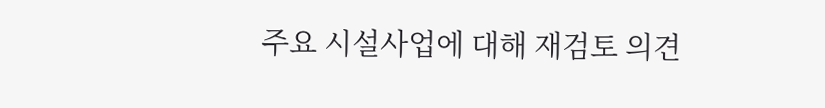주요 시설사업에 대해 재검토 의견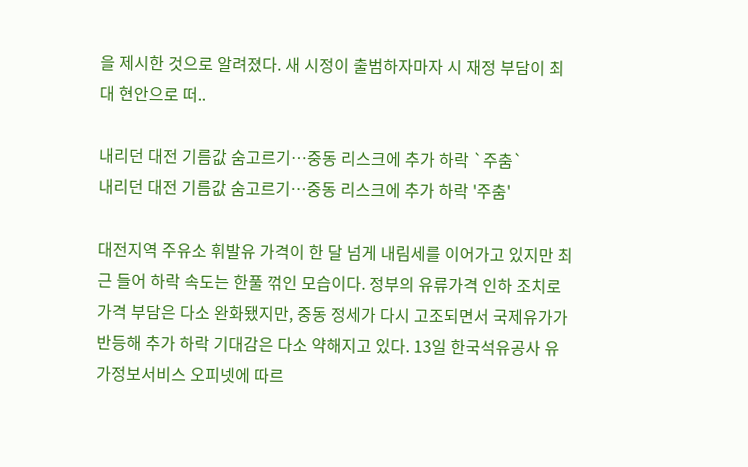을 제시한 것으로 알려졌다. 새 시정이 출범하자마자 시 재정 부담이 최대 현안으로 떠..

내리던 대전 기름값 숨고르기…중동 리스크에 추가 하락 `주춤`
내리던 대전 기름값 숨고르기…중동 리스크에 추가 하락 '주춤'

대전지역 주유소 휘발유 가격이 한 달 넘게 내림세를 이어가고 있지만 최근 들어 하락 속도는 한풀 꺾인 모습이다. 정부의 유류가격 인하 조치로 가격 부담은 다소 완화됐지만, 중동 정세가 다시 고조되면서 국제유가가 반등해 추가 하락 기대감은 다소 약해지고 있다. 13일 한국석유공사 유가정보서비스 오피넷에 따르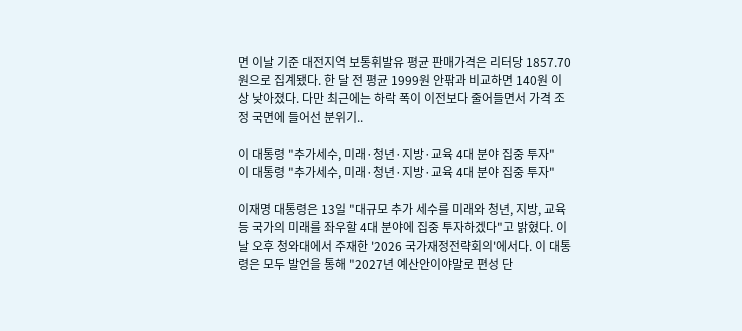면 이날 기준 대전지역 보통휘발유 평균 판매가격은 리터당 1857.70원으로 집계됐다. 한 달 전 평균 1999원 안팎과 비교하면 140원 이상 낮아졌다. 다만 최근에는 하락 폭이 이전보다 줄어들면서 가격 조정 국면에 들어선 분위기..

이 대통령 "추가세수, 미래·청년·지방·교육 4대 분야 집중 투자"
이 대통령 "추가세수, 미래·청년·지방·교육 4대 분야 집중 투자"

이재명 대통령은 13일 "대규모 추가 세수를 미래와 청년, 지방, 교육 등 국가의 미래를 좌우할 4대 분야에 집중 투자하겠다"고 밝혔다. 이날 오후 청와대에서 주재한 '2026 국가재정전략회의'에서다. 이 대통령은 모두 발언을 통해 "2027년 예산안이야말로 편성 단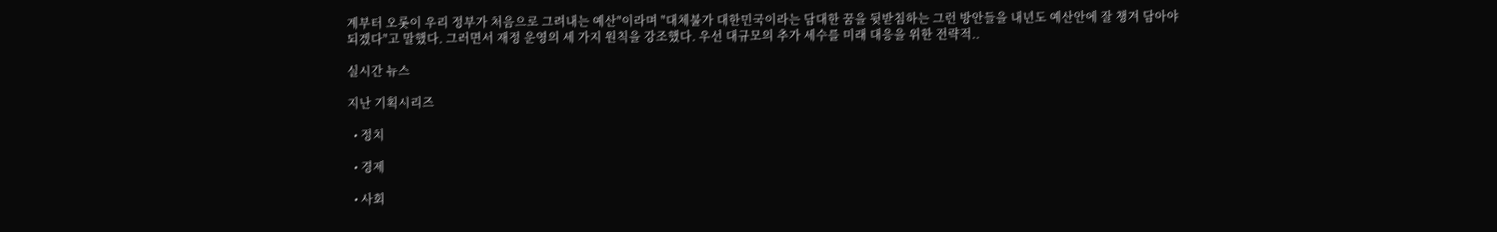계부터 오롯이 우리 정부가 처음으로 그려내는 예산"이라며 "대체불가 대한민국이라는 담대한 꿈을 뒷받침하는 그런 방안들을 내년도 예산안에 잘 챙겨 담아야 되겠다"고 말했다. 그러면서 재정 운영의 세 가지 원칙을 강조했다. 우선 대규모의 추가 세수를 미래 대응을 위한 전략적..

실시간 뉴스

지난 기획시리즈

  • 정치

  • 경제

  • 사회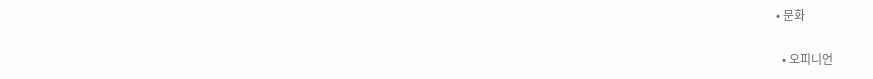• 문화

  • 오피니언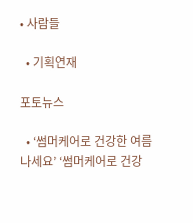• 사람들

  • 기획연재

포토뉴스

  • ‘썸머케어로 건강한 여름 나세요’ ‘썸머케어로 건강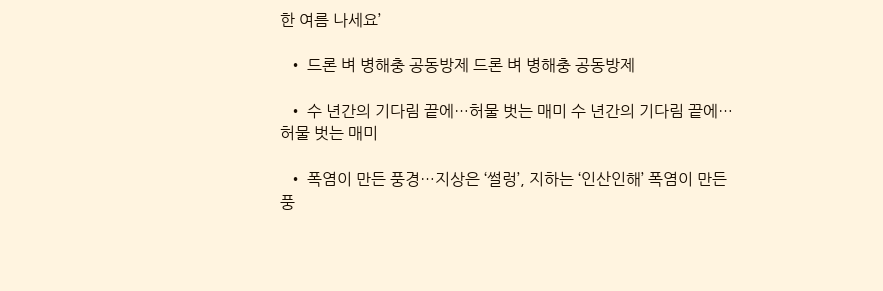한 여름 나세요’

  • 드론 벼 병해충 공동방제 드론 벼 병해충 공동방제

  • 수 년간의 기다림 끝에…허물 벗는 매미 수 년간의 기다림 끝에…허물 벗는 매미

  • 폭염이 만든 풍경…지상은 ‘썰렁’, 지하는 ‘인산인해’ 폭염이 만든 풍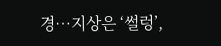경…지상은 ‘썰렁’,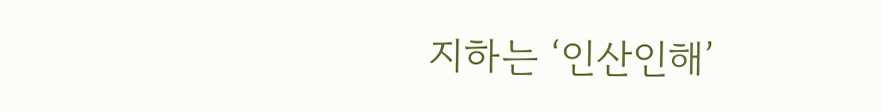지하는 ‘인산인해’